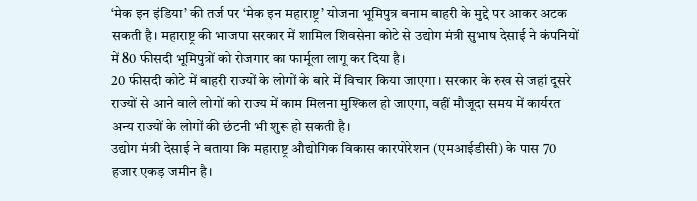‘मेक इन इंडिया’ की तर्ज पर ‘मेक इन महाराष्ट्र’ योजना भूमिपुत्र बनाम बाहरी के मुद्दे पर आकर अटक सकती है। महाराष्ट्र की भाजपा सरकार में शामिल शिवसेना कोटे से उद्योग मंत्री सुभाष देसाई ने कंपनियों में 80 फीसदी भूमिपुत्रों को रोजगार का फार्मूला लागू कर दिया है।
20 फीसदी कोटे में बाहरी राज्यों के लोगों के बारे में विचार किया जाएगा। सरकार के रुख से जहां दूसरे राज्यों से आने वाले लोगों को राज्य में काम मिलना मुश्किल हो जाएगा, वहीं मौजूदा समय में कार्यरत अन्य राज्यों के लोगों की छंटनी भी शुरू हो सकती है।
उद्योग मंत्री देसाई ने बताया कि महाराष्ट्र औद्योगिक विकास कारपोरेशन (एमआईडीसी) के पास 70 हजार एकड़ जमीन है।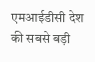एमआईडीसी देश की सबसे बड़ी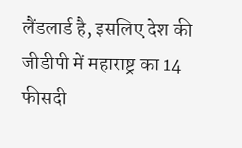लैंडलार्ड है, इसलिए देश की जीडीपी में महाराष्ट्र का 14 फीसदी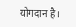योगदान है।